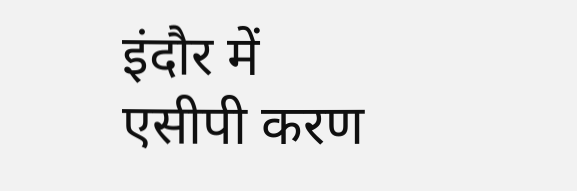इंदौर में एसीपी करण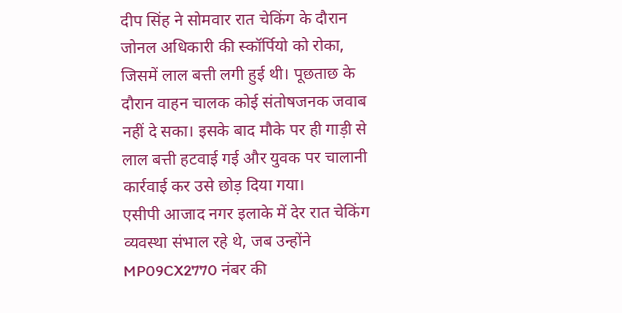दीप सिंह ने सोमवार रात चेकिंग के दौरान जोनल अधिकारी की स्कॉर्पियो को रोका, जिसमें लाल बत्ती लगी हुई थी। पूछताछ के दौरान वाहन चालक कोई संतोषजनक जवाब नहीं दे सका। इसके बाद मौके पर ही गाड़ी से लाल बत्ती हटवाई गई और युवक पर चालानी कार्रवाई कर उसे छोड़ दिया गया।
एसीपी आजाद नगर इलाके में देर रात चेकिंग व्यवस्था संभाल रहे थे, जब उन्होंने MP09CX2770 नंबर की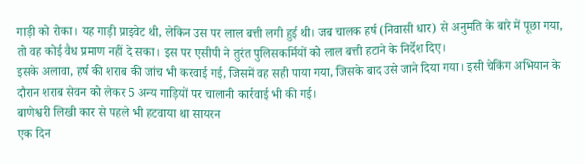गाड़ी को रोका। यह गाड़ी प्राइवेट थी, लेकिन उस पर लाल बत्ती लगी हुई थी। जब चालक हर्ष (निवासी धार) से अनुमति के बारे में पूछा गया, तो वह कोई वैध प्रमाण नहीं दे सका। इस पर एसीपी ने तुरंत पुलिसकर्मियों को लाल बत्ती हटाने के निर्देश दिए।
इसके अलावा, हर्ष की शराब की जांच भी करवाई गई, जिसमें वह सही पाया गया, जिसके बाद उसे जाने दिया गया। इसी चेकिंग अभियान के दौरान शराब सेवन को लेकर 5 अन्य गाड़ियों पर चालानी कार्रवाई भी की गई।
बाणेश्वरी लिखी कार से पहले भी हटवाया था सायरन
एक दिन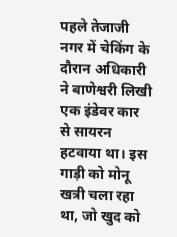पहले तेजाजी नगर में चेकिंग के दौरान अधिकारी ने बाणेश्वरी लिखी एक इंडेवर कार से सायरन हटवाया था। इस गाड़ी को मोनू खत्री चला रहा था, जो खुद को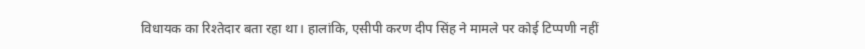विधायक का रिश्तेदार बता रहा था। हालांकि, एसीपी करण दीप सिंह ने मामले पर कोई टिप्पणी नहीं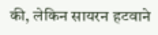की, लेकिन सायरन हटवाने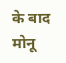के बाद मोनू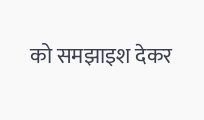को समझाइश देकर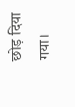छोड़ दिया गया।